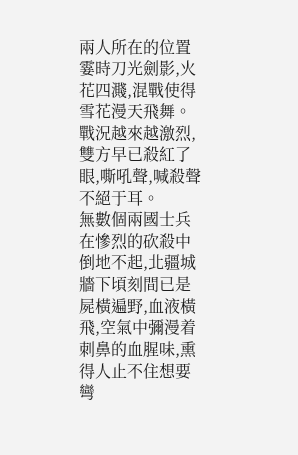兩人所在的位置霎時刀光劍影,火花四濺,混戰使得雪花漫天飛舞。
戰況越來越激烈,雙方早已殺紅了眼,嘶吼聲,喊殺聲不絕于耳。
無數個兩國士兵在慘烈的砍殺中倒地不起,北疆城牆下頃刻間已是屍橫遍野,血液橫飛,空氣中彌漫着刺鼻的血腥味,熏得人止不住想要彎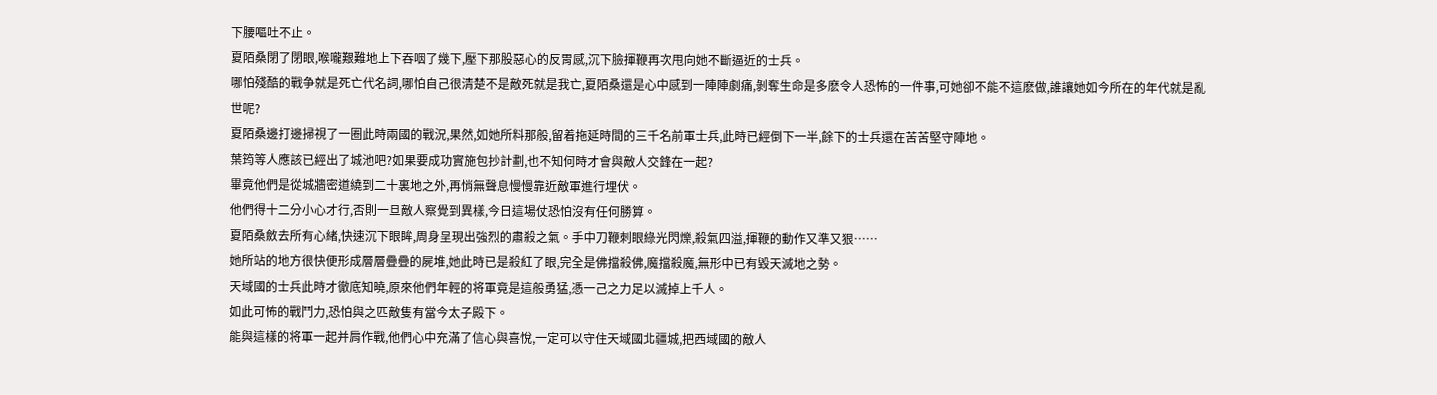下腰嘔吐不止。
夏陌桑閉了閉眼,喉嚨艱難地上下吞咽了幾下,壓下那股惡心的反胃感,沉下臉揮鞭再次甩向她不斷逼近的士兵。
哪怕殘酷的戰争就是死亡代名詞,哪怕自己很清楚不是敵死就是我亡,夏陌桑還是心中感到一陣陣劇痛,剝奪生命是多麽令人恐怖的一件事,可她卻不能不這麽做,誰讓她如今所在的年代就是亂世呢?
夏陌桑邊打邊掃視了一圈此時兩國的戰況,果然,如她所料那般,留着拖延時間的三千名前軍士兵,此時已經倒下一半,餘下的士兵還在苦苦堅守陣地。
葉筠等人應該已經出了城池吧?如果要成功實施包抄計劃,也不知何時才會與敵人交鋒在一起?
畢竟他們是從城牆密道繞到二十裏地之外,再悄無聲息慢慢靠近敵軍進行埋伏。
他們得十二分小心才行,否則一旦敵人察覺到異樣,今日這場仗恐怕沒有任何勝算。
夏陌桑斂去所有心緒,快速沉下眼眸,周身呈現出強烈的肅殺之氣。手中刀鞭刺眼綠光閃爍,殺氣四溢,揮鞭的動作又準又狠……
她所站的地方很快便形成層層疊疊的屍堆,她此時已是殺紅了眼,完全是佛擋殺佛,魔擋殺魔,無形中已有毀天滅地之勢。
天域國的士兵此時才徹底知曉,原來他們年輕的将軍竟是這般勇猛,憑一己之力足以滅掉上千人。
如此可怖的戰鬥力,恐怕與之匹敵隻有當今太子殿下。
能與這樣的将軍一起并肩作戰,他們心中充滿了信心與喜悅,一定可以守住天域國北疆城,把西域國的敵人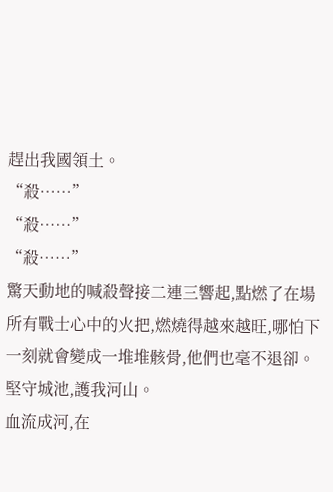趕出我國領土。
“殺……”
“殺……”
“殺……”
驚天動地的喊殺聲接二連三響起,點燃了在場所有戰士心中的火把,燃燒得越來越旺,哪怕下一刻就會變成一堆堆骸骨,他們也毫不退卻。
堅守城池,護我河山。
血流成河,在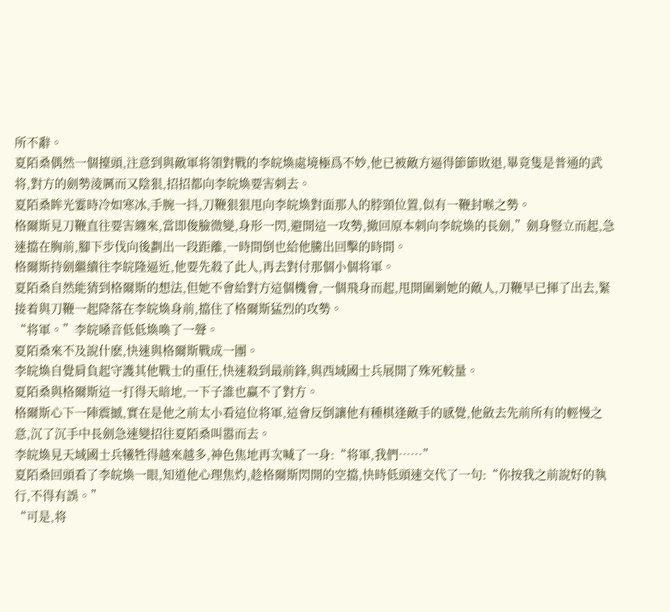所不辭。
夏陌桑偶然一個擡頭,注意到與敵軍将領對戰的李皖煥處境極爲不妙,他已被敵方逼得節節敗退,畢竟隻是普通的武将,對方的劍勢淩厲而又陰狠,招招都向李皖煥要害刺去。
夏陌桑眸光霎時冷如寒冰,手腕一抖,刀鞭狠狠甩向李皖煥對面那人的脖頸位置,似有一鞭封喉之勢。
格爾斯見刀鞭直往要害纏來,當即俊臉微變,身形一閃,避開這一攻勢,撤回原本刺向李皖煥的長劍,”劍身豎立而起,急速擋在胸前,腳下步伐向後劃出一段距離,一時間倒也給他騰出回擊的時間。
格爾斯持劍繼續往李皖隆逼近,他要先殺了此人,再去對付那個小個将軍。
夏陌桑自然能猜到格爾斯的想法,但她不會給對方這個機會,一個飛身而起,甩開圍剿她的敵人,刀鞭早已揮了出去,緊接着與刀鞭一起降落在李皖煥身前,擋住了格爾斯猛烈的攻勢。
“将軍。”李皖嗓音低低煥喚了一聲。
夏陌桑來不及說什麽,快速與格爾斯戰成一團。
李皖煥自覺肩負起守護其他戰士的重任,快速殺到最前鋒,與西域國士兵展開了殊死較量。
夏陌桑與格爾斯這一打得天暗地,一下子誰也赢不了對方。
格爾斯心下一陣震撼,實在是他之前太小看這位将軍,這會反倒讓他有種棋逢敵手的感覺,他斂去先前所有的輕慢之意,沉了沉手中長劍急速變招往夏陌桑叫嚣而去。
李皖煥見天域國士兵犧牲得越來越多,神色焦地再次喊了一身:“将軍,我們……”
夏陌桑回頭看了李皖煥一眼,知道他心理焦灼,趁格爾斯閃開的空擋,快時低頭速交代了一句:“你按我之前說好的執行,不得有誤。”
“可是,将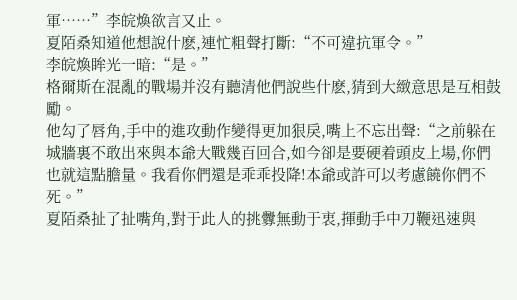軍……”李皖煥欲言又止。
夏陌桑知道他想說什麽,連忙粗聲打斷:“不可違抗軍令。”
李皖煥眸光一暗:“是。”
格爾斯在混亂的戰場并沒有聽清他們說些什麽,猜到大緻意思是互相鼓勵。
他勾了唇角,手中的進攻動作變得更加狠戾,嘴上不忘出聲:“之前躲在城牆裏不敢出來與本爺大戰幾百回合,如今卻是要硬着頭皮上場,你們也就這點膽量。我看你們還是乖乖投降!本爺或許可以考慮饒你們不死。”
夏陌桑扯了扯嘴角,對于此人的挑釁無動于衷,揮動手中刀鞭迅速與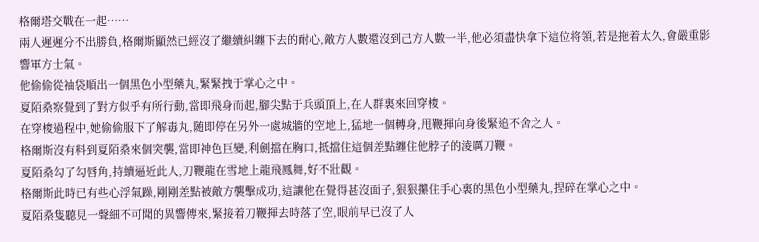格爾塔交戰在一起……
兩人遲遲分不出勝負,格爾斯顯然已經沒了繼續糾纏下去的耐心,敵方人數還沒到己方人數一半,他必須盡快拿下這位将領,若是拖着太久,會嚴重影響軍方士氣。
他偷偷從袖袋順出一個黑色小型藥丸,緊緊拽于掌心之中。
夏陌桑察覺到了對方似乎有所行動,當即飛身而起,腳尖點于兵頭頂上,在人群裏來回穿梭。
在穿梭過程中,她偷偷服下了解毒丸,随即停在另外一處城牆的空地上,猛地一個轉身,甩鞭揮向身後緊追不舍之人。
格爾斯沒有料到夏陌桑來個突襲,當即神色巨變,利劍擋在胸口,抵擋住這個差點纏住他脖子的淩厲刀鞭。
夏陌桑勾了勾唇角,持續逼近此人,刀鞭龍在雪地上龍飛鳳舞,好不壯觀。
格爾斯此時已有些心浮氣躁,剛剛差點被敵方襲擊成功,這讓他在覺得甚沒面子,狠狠攥住手心裏的黑色小型藥丸,捏碎在掌心之中。
夏陌桑隻聽見一聲細不可聞的異響傳來,緊接着刀鞭揮去時落了空,眼前早已沒了人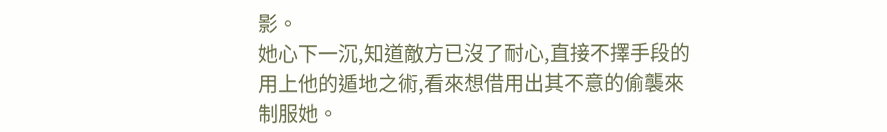影。
她心下一沉,知道敵方已沒了耐心,直接不擇手段的用上他的遁地之術,看來想借用出其不意的偷襲來制服她。